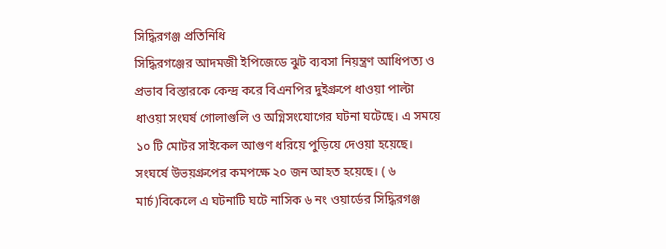সিদ্ধিরগঞ্জ প্রতিনিধি
সিদ্ধিরগঞ্জের আদমজী ইপিজেডে ঝুট ব্যবসা নিয়ন্ত্রণ আধিপত্য ও প্রভাব বিস্তারকে কেন্দ্র করে বিএনপির দুইগ্রুপে ধাওয়া পাল্টা ধাওয়া সংঘর্ষ গোলাগুলি ও অগ্নিসংযোগের ঘটনা ঘটেছে। এ সময়ে ১০ টি মোটর সাইকেল আগুণ ধরিয়ে পুড়িয়ে দেওয়া হয়েছে। সংঘর্ষে উভয়গ্রুপের কমপক্ষে ২০ জন আহত হয়েছে। ( ৬ মার্চ)বিকেলে এ ঘটনাটি ঘটে নাসিক ৬ নং ওয়ার্ডের সিদ্ধিরগঞ্জ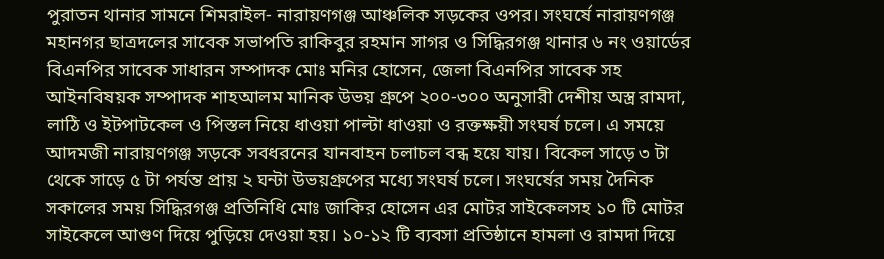পুরাতন থানার সামনে শিমরাইল- নারায়ণগঞ্জ আঞ্চলিক সড়কের ওপর। সংঘর্ষে নারায়ণগঞ্জ মহানগর ছাত্রদলের সাবেক সভাপতি রাকিবুর রহমান সাগর ও সিদ্ধিরগঞ্জ থানার ৬ নং ওয়ার্ডের বিএনপির সাবেক সাধারন সম্পাদক মোঃ মনির হোসেন, জেলা বিএনপির সাবেক সহ আইনবিষয়ক সম্পাদক শাহআলম মানিক উভয় গ্রুপে ২০০-৩০০ অনুসারী দেশীয় অস্ত্র রামদা, লাঠি ও ইটপাটকেল ও পিস্তল নিয়ে ধাওয়া পাল্টা ধাওয়া ও রক্তক্ষয়ী সংঘর্ষ চলে। এ সময়ে আদমজী নারায়ণগঞ্জ সড়কে সবধরনের যানবাহন চলাচল বন্ধ হয়ে যায়। বিকেল সাড়ে ৩ টা থেকে সাড়ে ৫ টা পর্যন্ত প্রায় ২ ঘন্টা উভয়গ্রুপের মধ্যে সংঘর্ষ চলে। সংঘর্ষের সময় দৈনিক সকালের সময় সিদ্ধিরগঞ্জ প্রতিনিধি মোঃ জাকির হোসেন এর মোটর সাইকেলসহ ১০ টি মোটর সাইকেলে আগুণ দিয়ে পুড়িয়ে দেওয়া হয়। ১০-১২ টি ব্যবসা প্রতিষ্ঠানে হামলা ও রামদা দিয়ে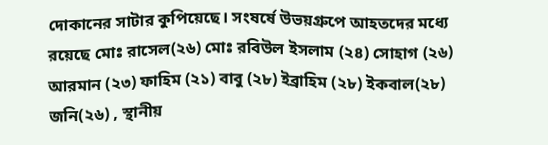দোকানের সাটার কুপিয়েছে। সংষর্ষে উভয়গ্রুপে আহতদের মধ্যে রয়েছে মোঃ রাসেল(২৬) মোঃ রবিউল ইসলাম (২৪) সোহাগ (২৬) আরমান (২৩) ফাহিম (২১) বাবু (২৮) ইব্রাহিম (২৮) ইকবাল(২৮) জনি(২৬) , স্থানীয়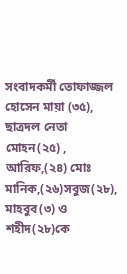সংবাদকর্মী তোফাজ্জল হোসেন মায়া (৩৫), ছাত্রদল নেতা মোহন(২৫) , আরিফ,(২৪) মোঃ মানিক,(২৬)সবুজ(২৮), মাহবুব(৩) ও শহীদ(২৮)কে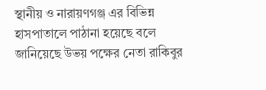স্থানীয় ও নারায়ণগঞ্জ এর বিভিন্ন হাসপাতালে পাঠানা হয়েছে বলে জানিয়েছে উভয় পক্ষের নেতা রাকিবুর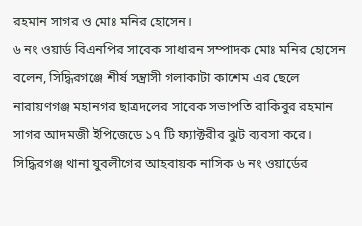রহমান সাগর ও মোঃ মনির হোসেন।
৬ নং ওয়ার্ড বিএনপির সাবেক সাধারন সম্পাদক মোঃ মনির হোসেন বলেন, সিদ্ধিরগঞ্জে শীর্ষ সন্ত্রাসী গলাকাটা কাশেম এর ছেলে নারায়ণগঞ্জ মহানগর ছাত্রদলের সাবেক সভাপতি রাকিবুর রহমান সাগর আদমজী ইপিজেডে ১৭ টি ফ্যাক্টরীর ঝুট ব্যবসা করে। সিদ্ধিরগঞ্জ থানা যুবলীগের আহবায়ক নাসিক ৬ নং ওয়ার্ডের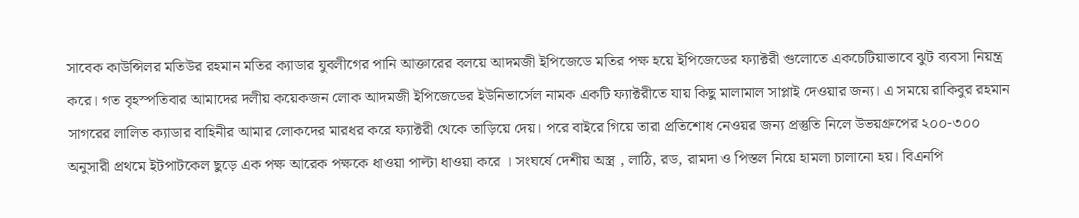সাবেক কাউন্সিলর মতিউর রহমান মতির ক্যাডার যুবলীগের পানি আক্তারের বলয়ে আদমজী ইপিজেডে মতির পক্ষ হয়ে ইপিজেডের ফ্যাক্টরী গুলোতে একচেটিয়াভাবে ঝুট ব্যবসা নিয়ন্ত্র করে। গত বৃহস্পতিবার আমাদের দলীয় কয়েকজন লোক আদমজী ইপিজেডের ইউনিভার্সেল নামক একটি ফ্যাক্টরীতে যায় কিছু মালামাল সাপ্লাই দেওয়ার জন্য। এ সময়ে রাকিবুর রহমান সাগরের লালিত ক্যাডার বাহিনীর আমার লোকদের মারধর করে ফ্যাক্টরী থেকে তাড়িয়ে দেয়। পরে বাইরে গিয়ে তারা প্রতিশোধ নেওয়র জন্য প্রস্তুতি নিলে উভয়গ্রুপের ২০০-৩০০ অনুসারী প্রথমে ইটপাটকেল ছুড়ে এক পক্ষ আরেক পক্ষকে ধাওয়া পাল্টা ধাওয়া করে । সংঘর্ষে দেশীয় অস্ত্র , লাঠি, রড, রামদা ও পিস্তল নিয়ে হামলা চালানো হয়। বিএনপি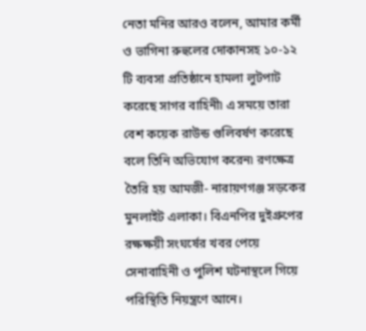নেতা মনির আরও বলেন, আমার কর্মী ও ভাগিনা রুহুলের দোকানসহ ১০-১২ টি ব্যবসা প্রতিষ্ঠানে হামলা লুটপাট করেছে সাগর বাহিনী৷ এ সময়ে তারা বেশ কয়েক রাউন্ড গুলিবর্ষণ করেছে বলে তিনি অভিযোগ করেন৷ রণক্ষেত্র তৈরি হয় আমজী- নারায়ণগঞ্জ সড়কের মুনলাইট এলাকা। বিএনপির দুইগ্রুপের রক্ষক্ষয়ী সংঘর্ষের খবর পেয়ে সেনাবাহিনী ও পুলিশ ঘটনাস্থলে গিয়ে পরিস্থিতি নিয়ন্ত্রণে আনে।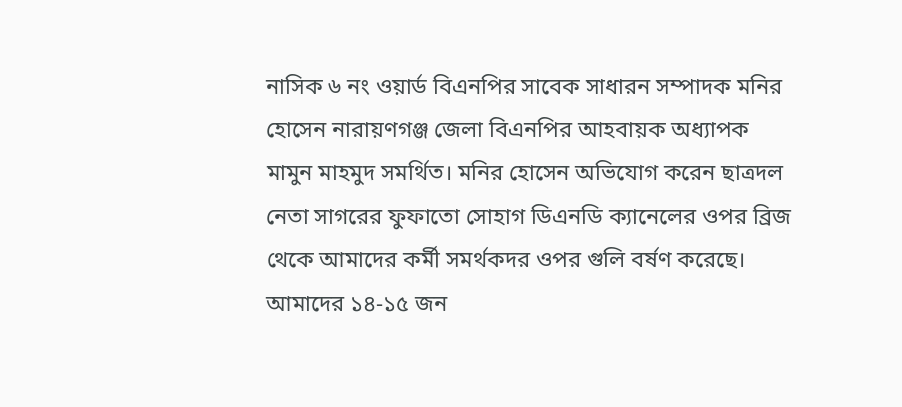নাসিক ৬ নং ওয়ার্ড বিএনপির সাবেক সাধারন সম্পাদক মনির হোসেন নারায়ণগঞ্জ জেলা বিএনপির আহবায়ক অধ্যাপক মামুন মাহমুদ সমর্থিত। মনির হোসেন অভিযোগ করেন ছাত্রদল নেতা সাগরের ফুফাতো সোহাগ ডিএনডি ক্যানেলের ওপর ব্রিজ থেকে আমাদের কর্মী সমর্থকদর ওপর গুলি বর্ষণ করেছে। আমাদের ১৪-১৫ জন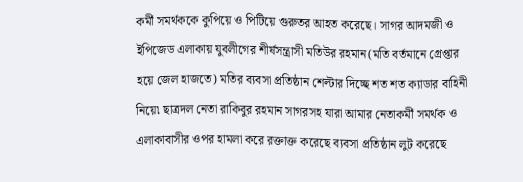কর্মী সমর্থককে কুপিয়ে ও পিটিয়ে গুরুতর আহত করেছে। সাগর আদমজী ও ইপিজেড এলাকায় যুবলীগের শীর্ষসন্ত্রাসী মতিউর রহমান(মতি বর্তমানে গ্রেপ্তার হয়ে জেল হাজতে) মতির ব্যবসা প্রতিষ্ঠান শেল্টার দিচ্ছে শত শত ক্যাডার বাহিনী নিয়ে৷ ছাত্রদল নেতা রাকিবুর রহমান সাগরসহ যারা আমার নেতাকর্মী সমর্থক ও এলাকাবাসীর ওপর হামলা করে রক্তাক্ত করেছে ব্যবসা প্রতিষ্ঠান লুট করেছে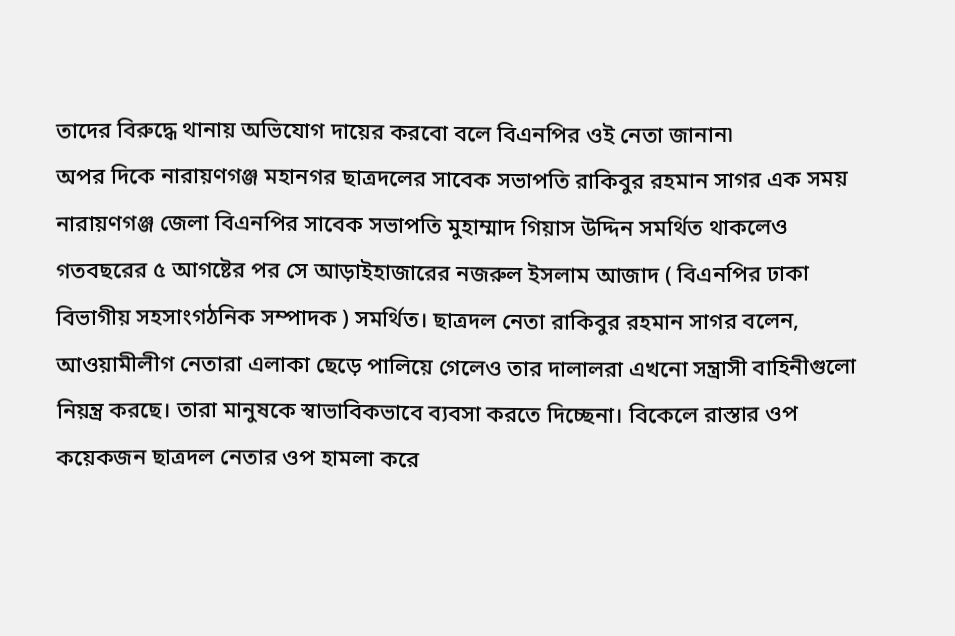তাদের বিরুদ্ধে থানায় অভিযোগ দায়ের করবো বলে বিএনপির ওই নেতা জানান৷
অপর দিকে নারায়ণগঞ্জ মহানগর ছাত্রদলের সাবেক সভাপতি রাকিবুর রহমান সাগর এক সময় নারায়ণগঞ্জ জেলা বিএনপির সাবেক সভাপতি মুহাম্মাদ গিয়াস উদ্দিন সমর্থিত থাকলেও গতবছরের ৫ আগষ্টের পর সে আড়াইহাজারের নজরুল ইসলাম আজাদ ( বিএনপির ঢাকা বিভাগীয় সহসাংগঠনিক সম্পাদক ) সমর্থিত। ছাত্রদল নেতা রাকিবুর রহমান সাগর বলেন, আওয়ামীলীগ নেতারা এলাকা ছেড়ে পালিয়ে গেলেও তার দালালরা এখনো সন্ত্রাসী বাহিনীগুলো নিয়ন্ত্র করছে। তারা মানুষকে স্বাভাবিকভাবে ব্যবসা করতে দিচ্ছেনা। বিকেলে রাস্তার ওপ কয়েকজন ছাত্রদল নেতার ওপ হামলা করে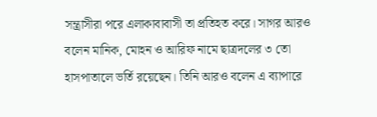সন্ত্রাসীরা পরে এলাকাবাবাসী তা প্রতিহত করে। সাগর আরও বলেন মানিক, মোহন ও আরিফ নামে ছাত্রদলের ৩ তো হাসপাতালে ভর্তি রয়েছেন। তিনি আরও বলেন এ ব্যাপারে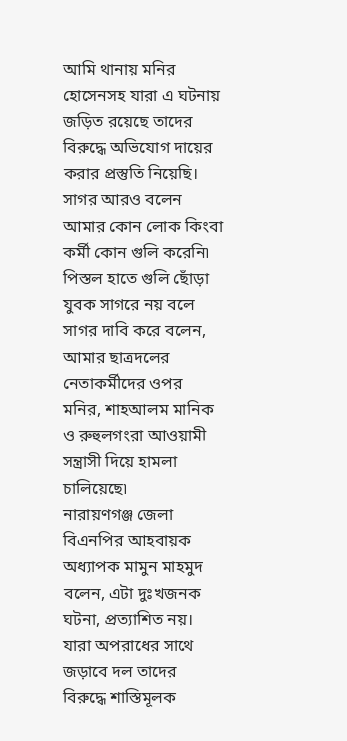আমি থানায় মনির হোসেনসহ যারা এ ঘটনায় জড়িত রয়েছে তাদের বিরুদ্ধে অভিযোগ দায়ের করার প্রস্তুতি নিয়েছি। সাগর আরও বলেন আমার কোন লোক কিংবা কর্মী কোন গুলি করেনি৷ পিস্তল হাতে গুলি ছোঁড়া যুবক সাগরে নয় বলে সাগর দাবি করে বলেন, আমার ছাত্রদলের নেতাকর্মীদের ওপর মনির, শাহআলম মানিক ও রুহুলগংরা আওয়ামী সন্ত্রাসী দিয়ে হামলা চালিয়েছে৷
নারায়ণগঞ্জ জেলা বিএনপির আহবায়ক অধ্যাপক মামুন মাহমুদ বলেন, এটা দুঃখজনক ঘটনা, প্রত্যাশিত নয়। যারা অপরাধের সাথে জড়াবে দল তাদের বিরুদ্ধে শাস্তিমূলক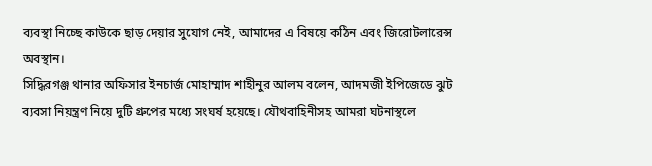ব্যবস্থা নিচ্ছে কাউকে ছাড় দেয়ার সুযোগ নেই, আমাদের এ বিষয়ে কঠিন এবং জিরোটলারেন্স অবস্থান।
সিদ্ধিরগঞ্জ থানার অফিসার ইনচার্জ মোহাম্মাদ শাহীনুর আলম বলেন, আদমজী ইপিজেডে ঝুট ব্যবসা নিয়ন্ত্রণ নিয়ে দুটি গ্রুপের মধ্যে সংঘর্ষ হয়েছে। যৌথবাহিনীসহ আমরা ঘটনাস্থলে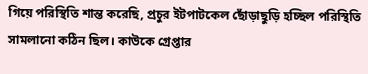গিয়ে পরিস্থিতি শান্ত করেছি, প্রচুর ইটপাটকেল ছোঁড়াছুড়ি হচ্ছিল পরিস্থিতি সামলানো কঠিন ছিল। কাউকে গ্রেপ্তার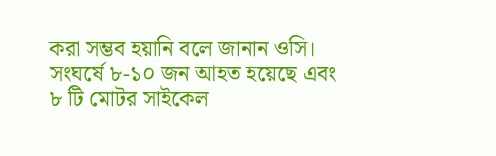করা সম্ভব হয়ানি বলে জানান ওসি। সংঘর্ষে ৮-১০ জন আহত হয়েছে এবং ৮ টি মোটর সাইকেল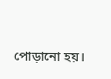পোড়ানো হয়।